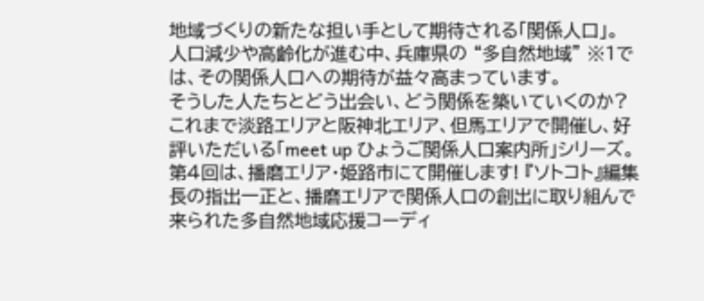地域づくりの新たな担い手として期待される「関係人口」。
人口減少や高齢化が進む中、兵庫県の “多自然地域” ※1では、その関係人口への期待が益々高まっています。
そうした人たちとどう出会い、どう関係を築いていくのか?
これまで淡路エリアと阪神北エリア、但馬エリアで開催し、好評いただいる「meet up ひょうご関係人口案内所」シリーズ。
第4回は、播磨エリア・姫路市にて開催します! 『ソトコト』編集長の指出一正と、播磨エリアで関係人口の創出に取り組んで来られた多自然地域応援コーディ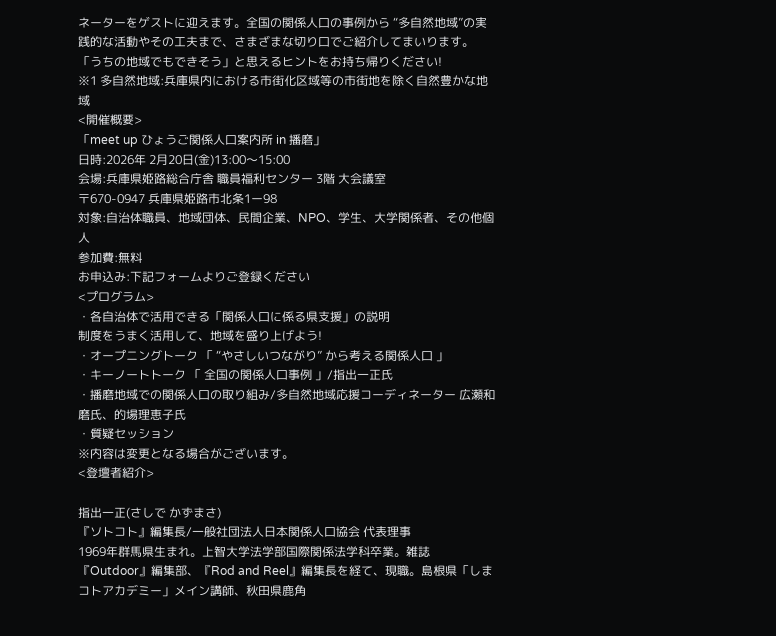ネーターをゲストに迎えます。全国の関係人口の事例から “多自然地域”の実践的な活動やその工夫まで、さまざまな切り口でご紹介してまいります。
「うちの地域でもできそう」と思えるヒントをお持ち帰りください!
※1 多自然地域:兵庫県内における市街化区域等の市街地を除く自然豊かな地域
<開催概要>
「meet up ひょうご関係人口案内所 in 播磨」
日時:2026年 2月20日(金)13:00〜15:00
会場:兵庫県姫路総合庁舎 職員福利センター 3階 大会議室
〒670-0947 兵庫県姫路市北条1ー98
対象:自治体職員、地域団体、民間企業、NPO、学生、大学関係者、その他個人
参加費:無料
お申込み:下記フォームよりご登録ください
<プログラム>
・各自治体で活用できる「関係人口に係る県支援」の説明
制度をうまく活用して、地域を盛り上げよう!
・オープニングトーク 「 “やさしいつながり” から考える関係人口 」
・キーノートトーク 「 全国の関係人口事例 」/指出一正氏
・播磨地域での関係人口の取り組み/多自然地域応援コーディネーター 広瀬和磨氏、的場理恵子氏
・質疑セッション
※内容は変更となる場合がございます。
<登壇者紹介>

指出一正(さしで かずまさ)
『ソトコト』編集長/一般社団法人日本関係人口協会 代表理事
1969年群馬県生まれ。上智大学法学部国際関係法学科卒業。雑誌『Outdoor』編集部、『Rod and Reel』編集長を経て、現職。島根県「しまコトアカデミー」メイン講師、秋田県鹿角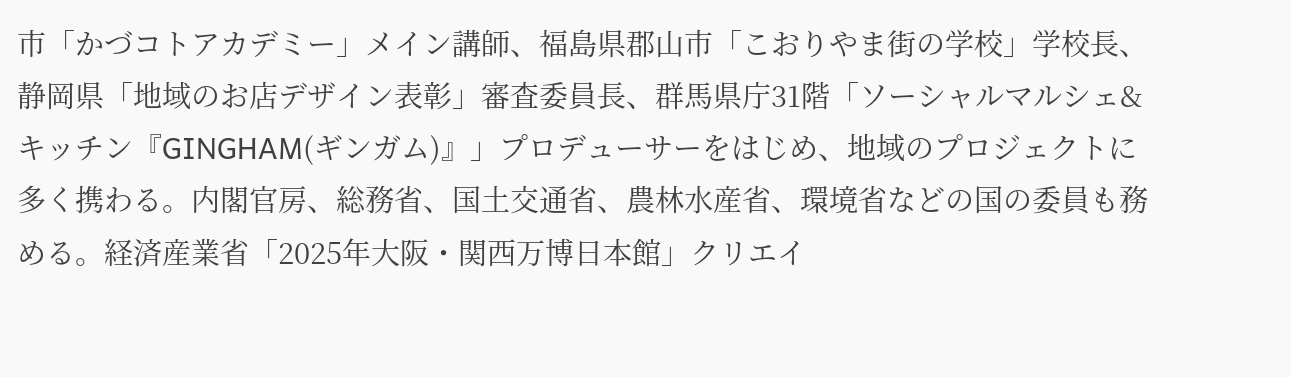市「かづコトアカデミー」メイン講師、福島県郡山市「こおりやま街の学校」学校長、静岡県「地域のお店デザイン表彰」審査委員長、群馬県庁31階「ソーシャルマルシェ&キッチン『GINGHAM(ギンガム)』」プロデューサーをはじめ、地域のプロジェクトに多く携わる。内閣官房、総務省、国土交通省、農林水産省、環境省などの国の委員も務める。経済産業省「2025年大阪・関西万博日本館」クリエイ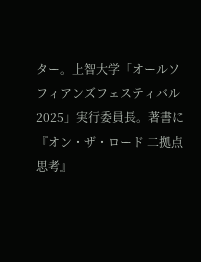ター。上智大学「オールソフィアンズフェスティバル2025」実行委員長。著書に『オン・ザ・ロード 二拠点思考』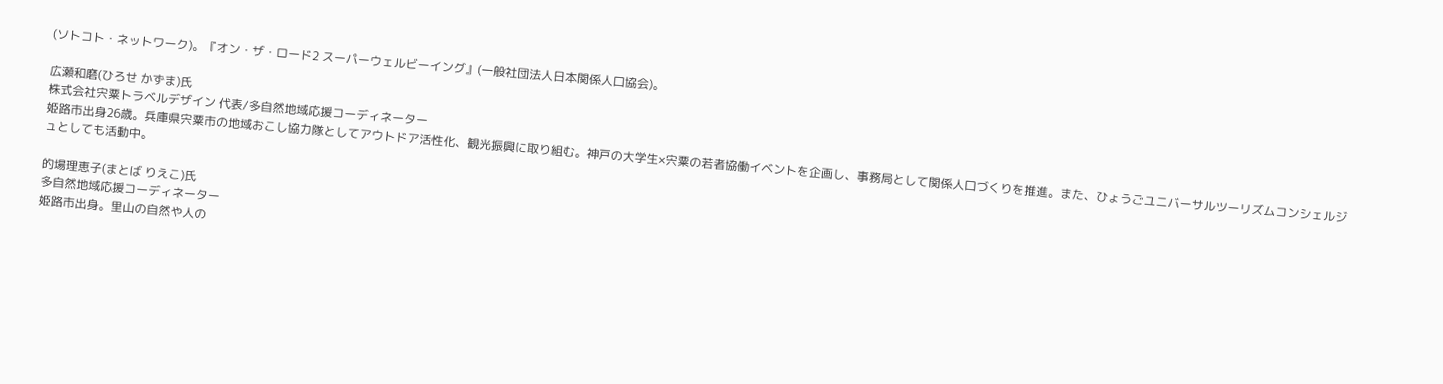(ソトコト・ネットワーク)。『オン・ザ・ロード2 スーパーウェルビーイング』(一般社団法人日本関係人口協会)。

広瀬和磨(ひろせ かずま)氏
株式会社宍粟トラベルデザイン 代表/多自然地域応援コーディネーター
姫路市出身26歳。兵庫県宍粟市の地域おこし協力隊としてアウトドア活性化、観光振興に取り組む。神戸の大学生×宍粟の若者協働イベントを企画し、事務局として関係人口づくりを推進。また、ひょうごユニバーサルツーリズムコンシェルジュとしても活動中。

的場理恵子(まとば りえこ)氏
多自然地域応援コーディネーター
姫路市出身。里山の自然や人の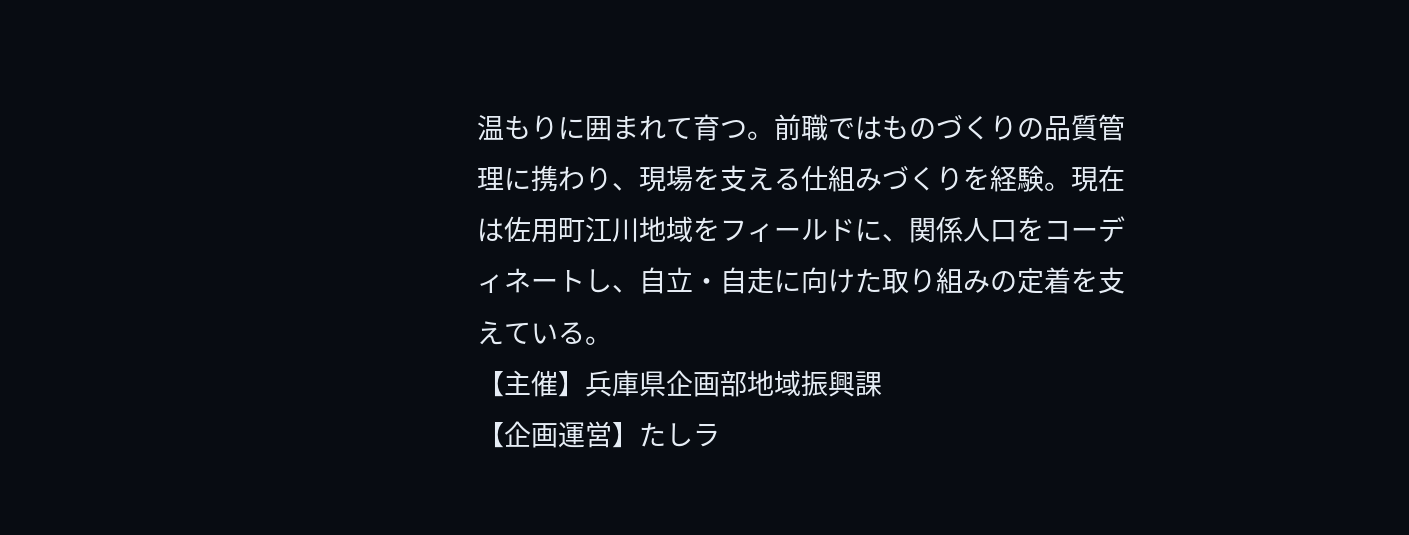温もりに囲まれて育つ。前職ではものづくりの品質管理に携わり、現場を支える仕組みづくりを経験。現在は佐用町江川地域をフィールドに、関係人口をコーディネートし、自立・自走に向けた取り組みの定着を支えている。
【主催】兵庫県企画部地域振興課
【企画運営】たしラ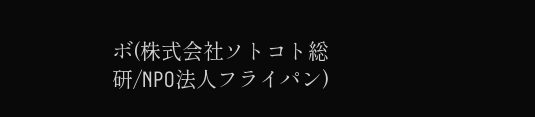ボ(株式会社ソトコト総研/NPO法人フライパン)